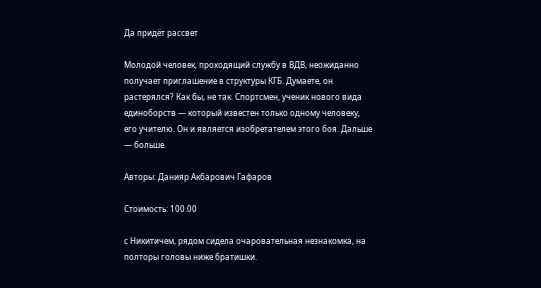Да придёт рассвет

Молодой человек, проходящий службу в ВДВ, неожиданно получает приглашение в структуры КГБ. Думаете, он растерялся? Как бы, не так. Спортсмен, ученик нового вида единоборств — который известен только одному человеку, его учителю. Он и является изобретателем этого боя. Дальше — больше.

Авторы: Данияр Акбарович Гафаров

Стоимость: 100.00

с Никитичем, рядом сидела очаровательная незнакомка, на полторы головы ниже братишки.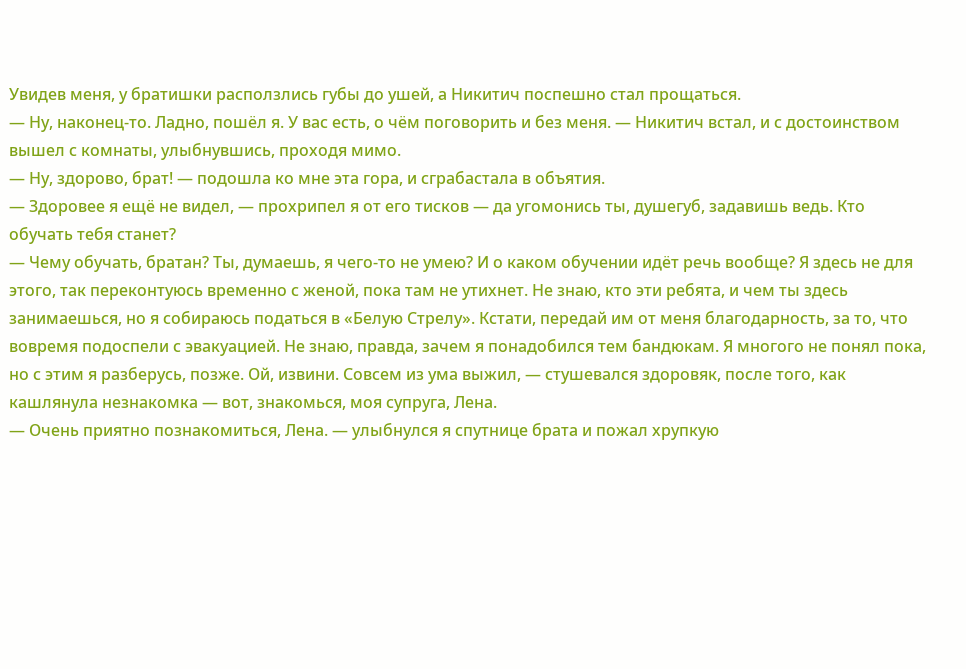Увидев меня, у братишки расползлись губы до ушей, а Никитич поспешно стал прощаться.
— Ну, наконец-то. Ладно, пошёл я. У вас есть, о чём поговорить и без меня. — Никитич встал, и с достоинством вышел с комнаты, улыбнувшись, проходя мимо.
— Ну, здорово, брат! — подошла ко мне эта гора, и сграбастала в объятия.
— Здоровее я ещё не видел, — прохрипел я от его тисков — да угомонись ты, душегуб, задавишь ведь. Кто обучать тебя станет?
— Чему обучать, братан? Ты, думаешь, я чего-то не умею? И о каком обучении идёт речь вообще? Я здесь не для этого, так переконтуюсь временно с женой, пока там не утихнет. Не знаю, кто эти ребята, и чем ты здесь занимаешься, но я собираюсь податься в «Белую Стрелу». Кстати, передай им от меня благодарность, за то, что вовремя подоспели с эвакуацией. Не знаю, правда, зачем я понадобился тем бандюкам. Я многого не понял пока, но с этим я разберусь, позже. Ой, извини. Совсем из ума выжил, — стушевался здоровяк, после того, как кашлянула незнакомка — вот, знакомься, моя супруга, Лена.
— Очень приятно познакомиться, Лена. — улыбнулся я спутнице брата и пожал хрупкую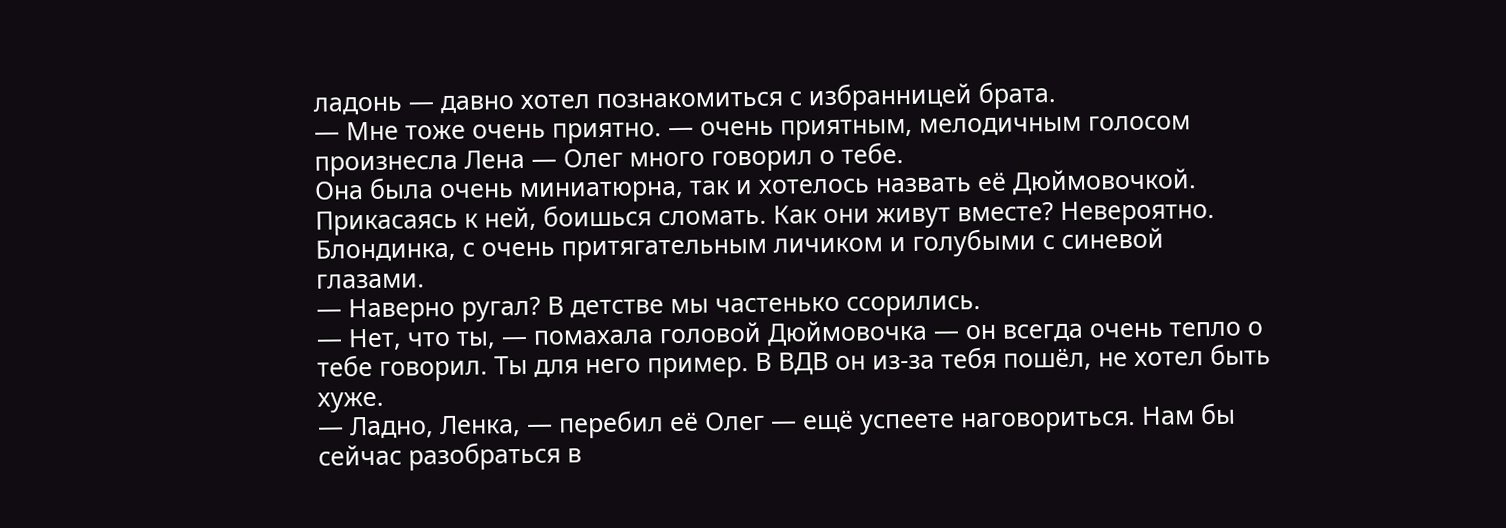ладонь — давно хотел познакомиться с избранницей брата.
— Мне тоже очень приятно. — очень приятным, мелодичным голосом произнесла Лена — Олег много говорил о тебе.
Она была очень миниатюрна, так и хотелось назвать её Дюймовочкой. Прикасаясь к ней, боишься сломать. Как они живут вместе? Невероятно. Блондинка, с очень притягательным личиком и голубыми с синевой глазами.
— Наверно ругал? В детстве мы частенько ссорились.
— Нет, что ты, — помахала головой Дюймовочка — он всегда очень тепло о тебе говорил. Ты для него пример. В ВДВ он из-за тебя пошёл, не хотел быть хуже.
— Ладно, Ленка, — перебил её Олег — ещё успеете наговориться. Нам бы сейчас разобраться в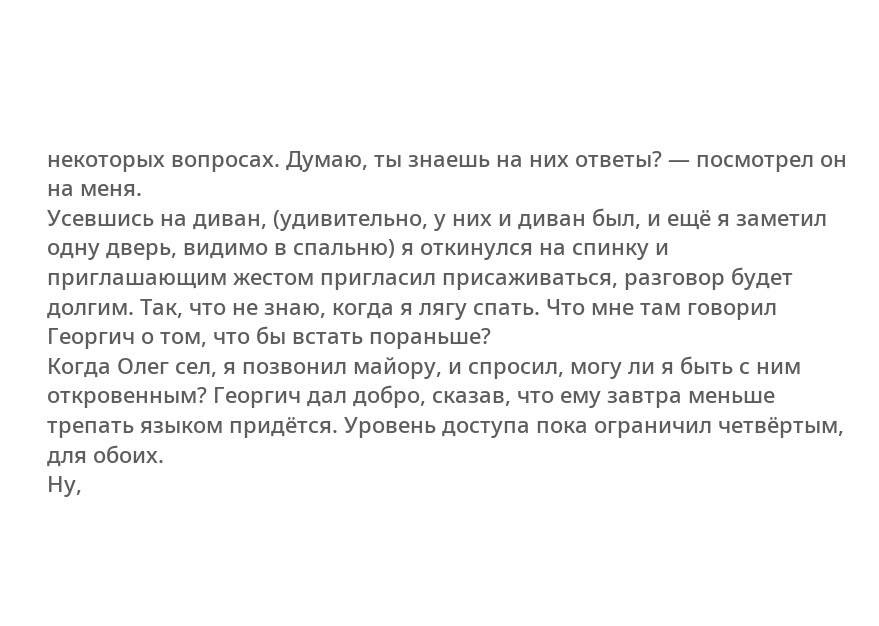некоторых вопросах. Думаю, ты знаешь на них ответы? — посмотрел он на меня.
Усевшись на диван, (удивительно, у них и диван был, и ещё я заметил одну дверь, видимо в спальню) я откинулся на спинку и приглашающим жестом пригласил присаживаться, разговор будет долгим. Так, что не знаю, когда я лягу спать. Что мне там говорил Георгич о том, что бы встать пораньше?
Когда Олег сел, я позвонил майору, и спросил, могу ли я быть с ним откровенным? Георгич дал добро, сказав, что ему завтра меньше трепать языком придётся. Уровень доступа пока ограничил четвёртым, для обоих.
Ну,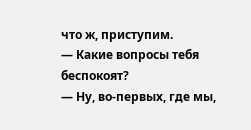что ж, приступим.
— Какие вопросы тебя беспокоят?
— Ну, во-первых, где мы,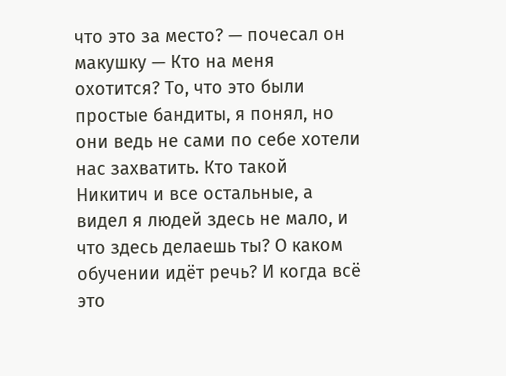что это за место? — почесал он макушку — Кто на меня охотится? То, что это были простые бандиты, я понял, но они ведь не сами по себе хотели нас захватить. Кто такой Никитич и все остальные, а видел я людей здесь не мало, и что здесь делаешь ты? О каком обучении идёт речь? И когда всё это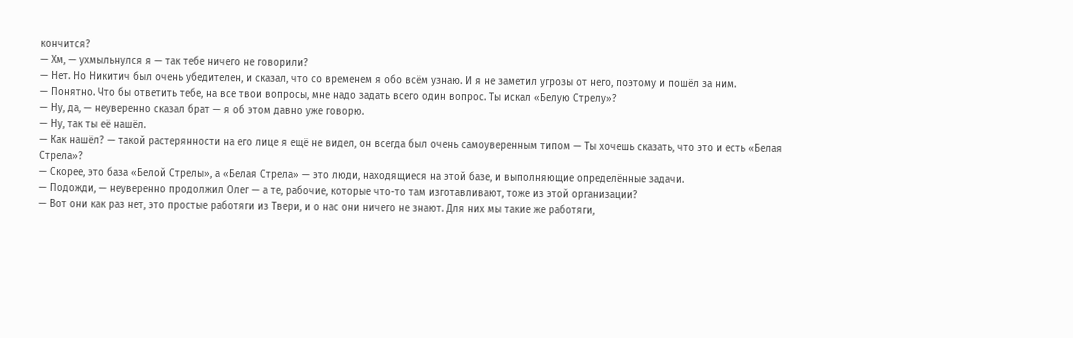кончится?
— Хм, — ухмыльнулся я — так тебе ничего не говорили?
— Нет. Но Никитич был очень убедителен, и сказал, что со временем я обо всём узнаю. И я не заметил угрозы от него, поэтому и пошёл за ним.
— Понятно. Что бы ответить тебе, на все твои вопросы, мне надо задать всего один вопрос. Ты искал «Белую Стрелу»?
— Ну, да, — неуверенно сказал брат — я об этом давно уже говорю.
— Ну, так ты её нашёл.
— Как нашёл? — такой растерянности на его лице я ещё не видел, он всегда был очень самоуверенным типом — Ты хочешь сказать, что это и есть «Белая Стрела»?
— Скорее, это база «Белой Стрелы», а «Белая Стрела» — это люди, находящиеся на этой базе, и выполняющие определённые задачи.
— Подожди, — неуверенно продолжил Олег — а те, рабочие, которые что-то там изготавливают, тоже из этой организации?
— Вот они как раз нет, это простые работяги из Твери, и о нас они ничего не знают. Для них мы такие же работяги,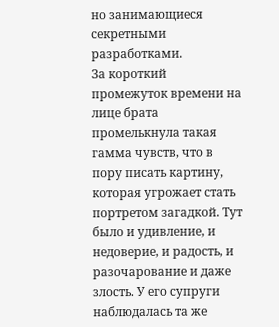но занимающиеся секретными разработками.
За короткий промежуток времени на лице брата промелькнула такая гамма чувств, что в пору писать картину, которая угрожает стать портретом загадкой. Тут было и удивление, и недоверие, и радость, и разочарование и даже злость. У его супруги наблюдалась та же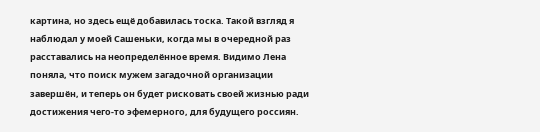картина, но здесь ещё добавилась тоска. Такой взгляд я наблюдал у моей Сашеньки, когда мы в очередной раз расставались на неопределённое время. Видимо Лена поняла, что поиск мужем загадочной организации завершён, и теперь он будет рисковать своей жизнью ради достижения чего-то эфемерного, для будущего россиян.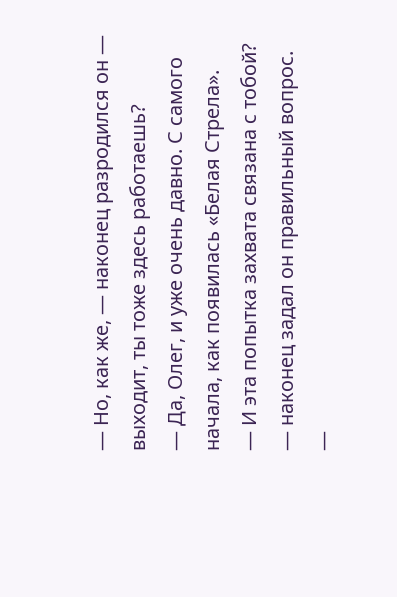— Но, как же, — наконец разродился он — выходит, ты тоже здесь работаешь?
— Да, Олег, и уже очень давно. С самого начала, как появилась «Белая Стрела».
— И эта попытка захвата связана с тобой? — наконец задал он правильный вопрос.
—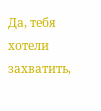Да, тебя хотели захватить,